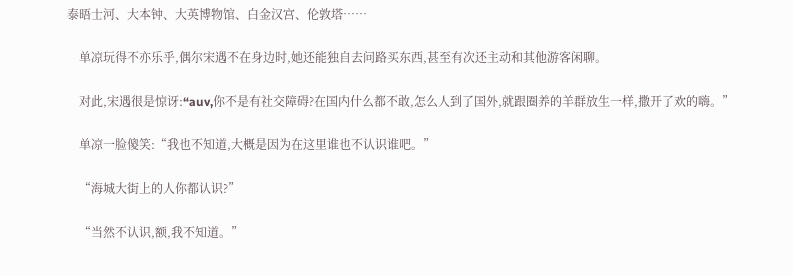泰晤士河、大本钟、大英博物馆、白金汉宫、伦敦塔……

    单凉玩得不亦乐乎,偶尔宋遇不在身边时,她还能独自去问路买东西,甚至有次还主动和其他游客闲聊。

    对此,宋遇很是惊讶:“auv,你不是有社交障碍?在国内什么都不敢,怎么人到了国外,就跟圈养的羊群放生一样,撒开了欢的嗨。”

    单凉一脸傻笑:“我也不知道,大概是因为在这里谁也不认识谁吧。”

    “海城大街上的人你都认识?”

    “当然不认识,额,我不知道。”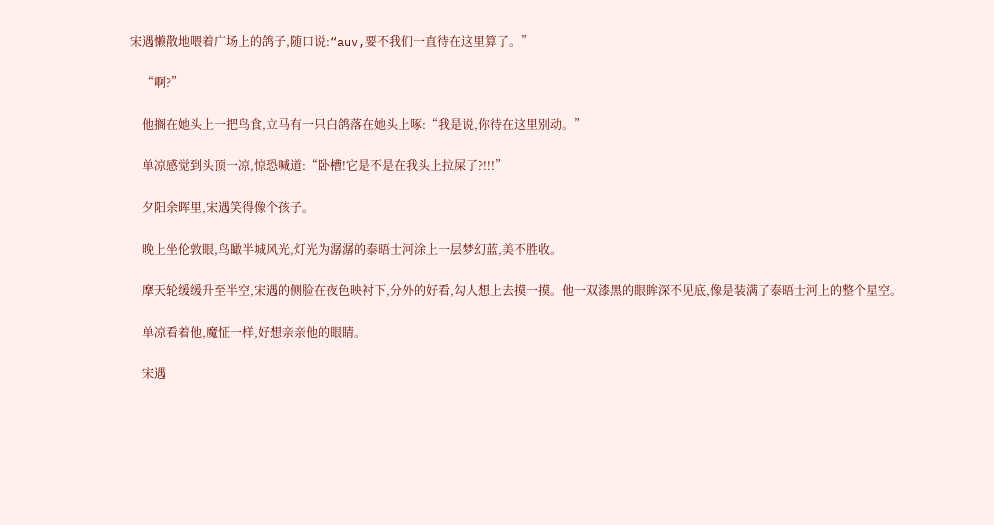宋遇懒散地喂着广场上的鸽子,随口说:“auv,要不我们一直待在这里算了。”

    “啊?”

    他搁在她头上一把鸟食,立马有一只白鸽落在她头上啄:“我是说,你待在这里别动。”

    单凉感觉到头顶一凉,惊恐喊道:“卧槽!它是不是在我头上拉屎了?!!!”

    夕阳余晖里,宋遇笑得像个孩子。

    晚上坐伦敦眼,鸟瞰半城风光,灯光为潺潺的泰晤士河涂上一层梦幻蓝,美不胜收。

    摩天轮缓缓升至半空,宋遇的侧脸在夜色映衬下,分外的好看,勾人想上去摸一摸。他一双漆黑的眼眸深不见底,像是装满了泰晤士河上的整个星空。

    单凉看着他,魔怔一样,好想亲亲他的眼睛。

    宋遇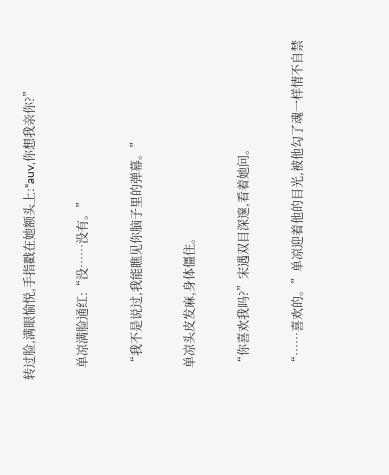转过脸,满眼愉悦,手指戳在她额头上:“auv,你想我亲你?”

    单凉满脸通红:“没……没有。”

    “我不是说过,我能瞧见你脑子里的弹幕。”

    单凉头皮发麻,身体僵住。

    “你喜欢我吗?”宋遇双目深邃,看着她问。

    “……喜欢的。”单凉迎着他的目光,被他勾了魂一样情不自禁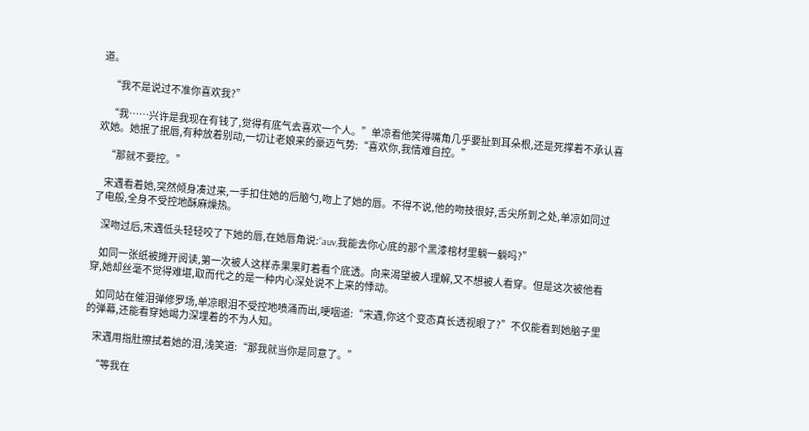道。

    “我不是说过不准你喜欢我?”

    “我……兴许是我现在有钱了,觉得有底气去喜欢一个人。”单凉看他笑得嘴角几乎要扯到耳朵根,还是死撑着不承认喜欢她。她抿了抿唇,有种放着别动,一切让老娘来的豪迈气势:“喜欢你,我情难自控。”

    “那就不要控。”

    宋遇看着她,突然倾身凑过来,一手扣住她的后脑勺,吻上了她的唇。不得不说,他的吻技很好,舌尖所到之处,单凉如同过了电般,全身不受控地酥麻燥热。

    深吻过后,宋遇低头轻轻咬了下她的唇,在她唇角说:“auv,我能去你心底的那个黑漆棺材里躺一躺吗?”

    如同一张纸被摊开阅读,第一次被人这样赤果果盯着看个底透。向来渴望被人理解,又不想被人看穿。但是这次被他看穿,她却丝毫不觉得难堪,取而代之的是一种内心深处说不上来的悸动。

    如同站在催泪弹修罗场,单凉眼泪不受控地喷涌而出,哽咽道:“宋遇,你这个变态真长透视眼了?”不仅能看到她脑子里的弹幕,还能看穿她竭力深埋着的不为人知。

    宋遇用指肚擦拭着她的泪,浅笑道:“那我就当你是同意了。”

    “等我在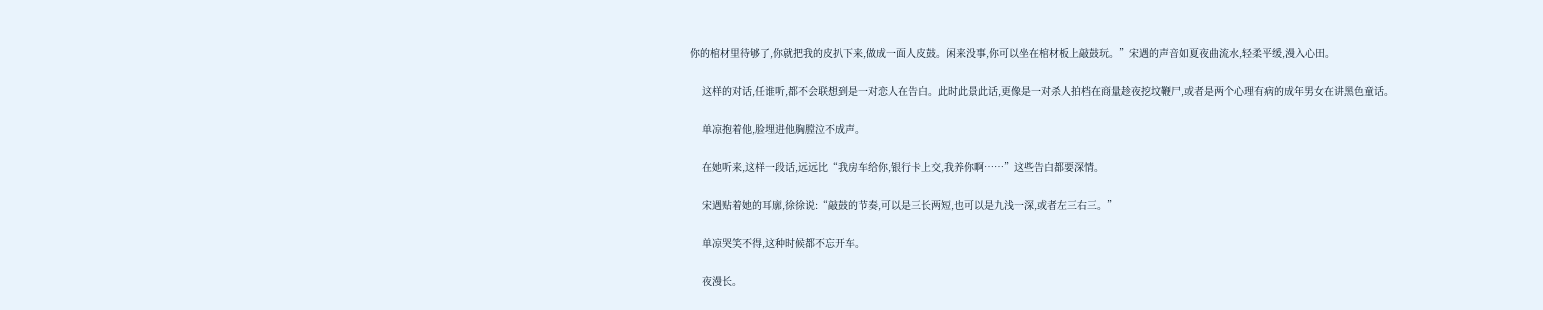你的棺材里待够了,你就把我的皮扒下来,做成一面人皮鼓。闲来没事,你可以坐在棺材板上敲鼓玩。”宋遇的声音如夏夜曲流水,轻柔平缓,漫入心田。

    这样的对话,任谁听,都不会联想到是一对恋人在告白。此时此景此话,更像是一对杀人拍档在商量趁夜挖坟鞭尸,或者是两个心理有病的成年男女在讲黑色童话。

    单凉抱着他,脸埋进他胸膛泣不成声。

    在她听来,这样一段话,远远比“我房车给你,银行卡上交,我养你啊……”这些告白都要深情。

    宋遇贴着她的耳廓,徐徐说:“敲鼓的节奏,可以是三长两短,也可以是九浅一深,或者左三右三。”

    单凉哭笑不得,这种时候都不忘开车。

    夜漫长。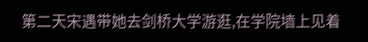第二天宋遇带她去剑桥大学游逛,在学院墙上见着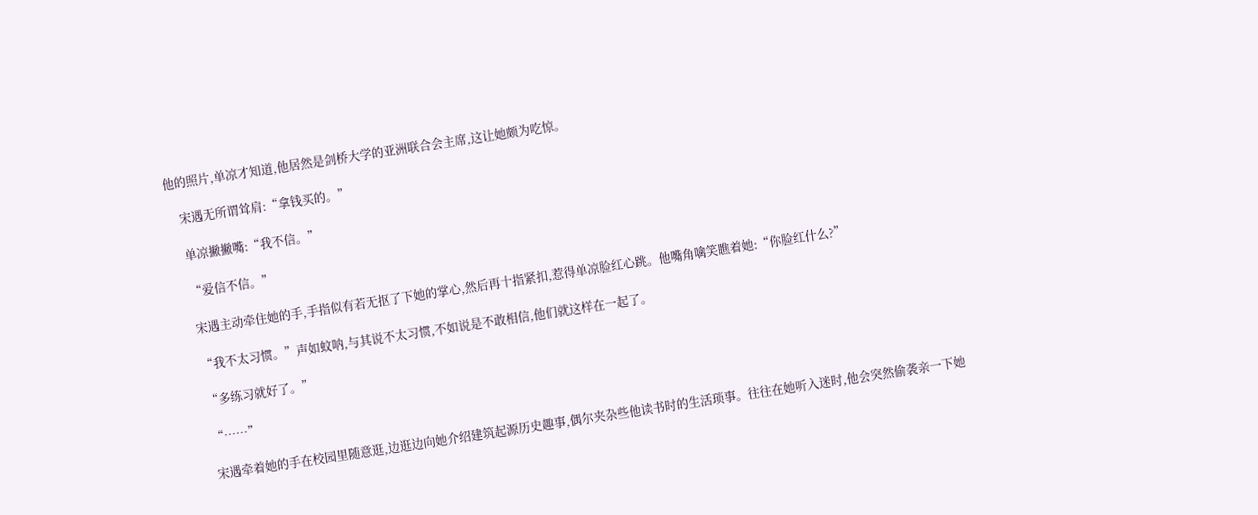他的照片,单凉才知道,他居然是剑桥大学的亚洲联合会主席,这让她颇为吃惊。

    宋遇无所谓耸肩:“拿钱买的。”

    单凉撇撇嘴:“我不信。”

    “爱信不信。”

    宋遇主动牵住她的手,手指似有若无抠了下她的掌心,然后再十指紧扣,惹得单凉脸红心跳。他嘴角噙笑瞧着她:“你脸红什么?”

    “我不太习惯。”声如蚊呐,与其说不太习惯,不如说是不敢相信,他们就这样在一起了。

    “多练习就好了。”

    “……”

    宋遇牵着她的手在校园里随意逛,边逛边向她介绍建筑起源历史趣事,偶尔夹杂些他读书时的生活琐事。往往在她听入迷时,他会突然偷袭亲一下她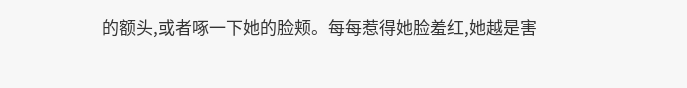的额头,或者啄一下她的脸颊。每每惹得她脸羞红,她越是害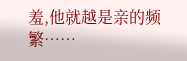羞,他就越是亲的频繁……